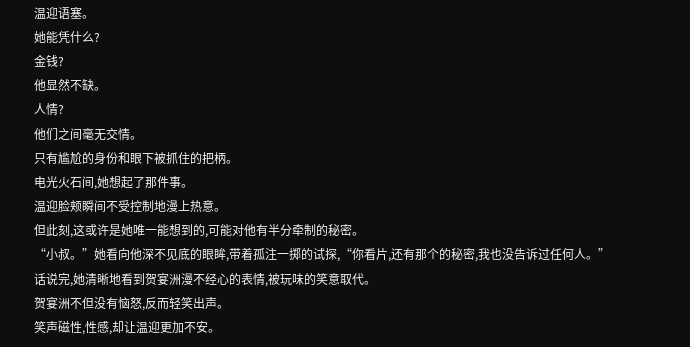温迎语塞。
她能凭什么?
金钱?
他显然不缺。
人情?
他们之间毫无交情。
只有尴尬的身份和眼下被抓住的把柄。
电光火石间,她想起了那件事。
温迎脸颊瞬间不受控制地漫上热意。
但此刻,这或许是她唯一能想到的,可能对他有半分牵制的秘密。
“小叔。”她看向他深不见底的眼眸,带着孤注一掷的试探,“你看片,还有那个的秘密,我也没告诉过任何人。”
话说完,她清晰地看到贺宴洲漫不经心的表情,被玩味的笑意取代。
贺宴洲不但没有恼怒,反而轻笑出声。
笑声磁性,性感,却让温迎更加不安。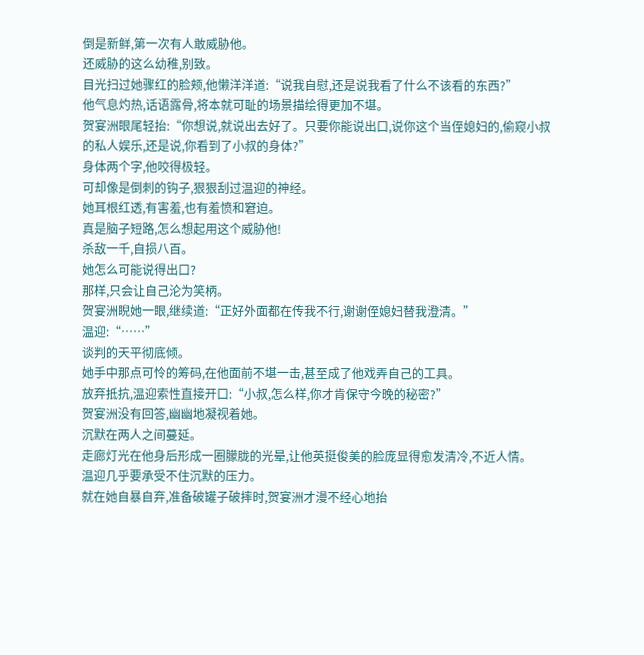倒是新鲜,第一次有人敢威胁他。
还威胁的这么幼稚,别致。
目光扫过她骤红的脸颊,他懒洋洋道:“说我自慰,还是说我看了什么不该看的东西?”
他气息灼热,话语露骨,将本就可耻的场景描绘得更加不堪。
贺宴洲眼尾轻抬:“你想说,就说出去好了。只要你能说出口,说你这个当侄媳妇的,偷窥小叔的私人娱乐,还是说,你看到了小叔的身体?”
身体两个字,他咬得极轻。
可却像是倒刺的钩子,狠狠刮过温迎的神经。
她耳根红透,有害羞,也有羞愤和窘迫。
真是脑子短路,怎么想起用这个威胁他!
杀敌一千,自损八百。
她怎么可能说得出口?
那样,只会让自己沦为笑柄。
贺宴洲睨她一眼,继续道:“正好外面都在传我不行,谢谢侄媳妇替我澄清。”
温迎:“……”
谈判的天平彻底倾。
她手中那点可怜的筹码,在他面前不堪一击,甚至成了他戏弄自己的工具。
放弃抵抗,温迎索性直接开口:“小叔,怎么样,你才肯保守今晚的秘密?”
贺宴洲没有回答,幽幽地凝视着她。
沉默在两人之间蔓延。
走廊灯光在他身后形成一圈朦胧的光晕,让他英挺俊美的脸庞显得愈发清冷,不近人情。
温迎几乎要承受不住沉默的压力。
就在她自暴自弃,准备破罐子破摔时,贺宴洲才漫不经心地抬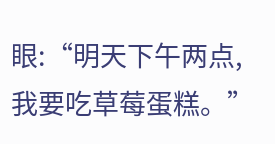眼:“明天下午两点,我要吃草莓蛋糕。”